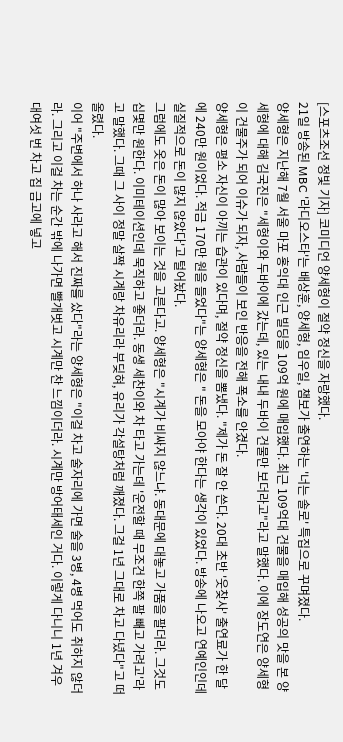[스포츠조선 정빛 기자] 코미디언 양세형이 절약 정신을 자랑했다.
21일 방송된 MBC '라디오스타'는 배상훈, 양세형, 임우일, 챔보가 출연하는 '너는 솔로' 특집으로 꾸며졌다.
양세형은 지난해 7월 서울 마포 홍익대 인근 빌딩을 109억 원에 매입했다. 최근 109억대 건물을 매입해 성공의 맛을 본 양세형에 대해 김국진은 "세형이와 두바이에 갔는데, 있는 내내 두바이 건물만 보더라고"라고 말했다. 이에 장도연은 양세형이 건물주가 되어 이슈가 되자, 사람들이 보인 반응을 전해 폭소를 안겼다.
양세형은 평소 자신이 아끼는 습관이 있다며, 절약 정신을 뽐냈다. "제가 돈 잘 안 쓴다. 20대 초반 '웃찾사' 출연료가 한 달에 240만 원이었다. 적금 170만 원을 들었다"는 양세형은 " 돈을 모아야 한다는 생각이 있었다. 방송에 나오고 연예인인데 실질적으로 돈이 많지 않았다'고 털어놨다.
그럼에도 옷은 돈이 많아 보이는 것을 고른다고. 양세형은 "시계가 비싸지 않느냐. 동대문에 대놓고 가품을 팔더라. 그것도 십몇만 원한다. 이미테이션인데 묵직하고 좋더라. 동생 세찬이와 차 타고 가는데 '운전할 때 무조건 한쪽 팔 빼고 가려고'라고 말했다. 그때 그 사이 정말 살짝 시계랑 차유리라 부딪혀, 유리가 각설탕처럼 깨졌다. 그걸 1년 그대로 차고 다녔다"고 떠올렸다.
이어 "주변에서 하나 사라고 해서 진짜를 샀다"라는 양세형은 "이걸 차고 술자리에 가면 술을 3병, 4병 먹어도 취하지 않더라. 그리고 이걸 차는 순간 밖에 나가면 빨개벗고 시계만 찬 느낌이더라. 시계만 방어태세인 거다. 이렇게 다니니 1년 겨우 대여섯 번 차고 집 금고에 넣고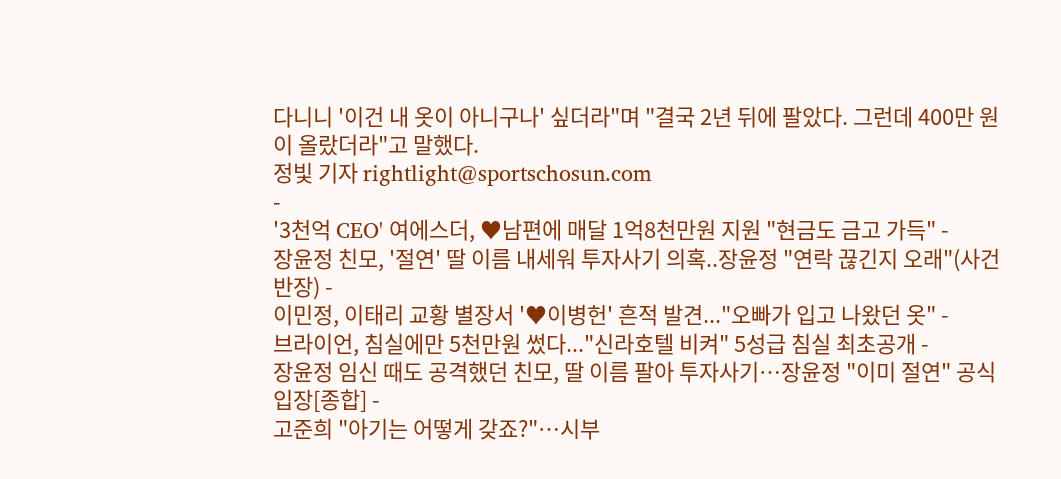다니니 '이건 내 옷이 아니구나' 싶더라"며 "결국 2년 뒤에 팔았다. 그런데 400만 원이 올랐더라"고 말했다.
정빛 기자 rightlight@sportschosun.com
-
'3천억 CEO' 여에스더, ♥남편에 매달 1억8천만원 지원 "현금도 금고 가득" -
장윤정 친모, '절연' 딸 이름 내세워 투자사기 의혹..장윤정 "연락 끊긴지 오래"(사건반장) -
이민정, 이태리 교황 별장서 '♥이병헌' 흔적 발견..."오빠가 입고 나왔던 옷" -
브라이언, 침실에만 5천만원 썼다..."신라호텔 비켜" 5성급 침실 최초공개 -
장윤정 임신 때도 공격했던 친모, 딸 이름 팔아 투자사기…장윤정 "이미 절연" 공식입장[종합] -
고준희 "아기는 어떻게 갖죠?"…시부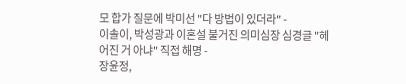모 합가 질문에 박미선 "다 방법이 있더라" -
이솔이, 박성광과 이혼설 불거진 의미심장 심경글 "헤어진 거 아냐" 직접 해명 -
장윤정,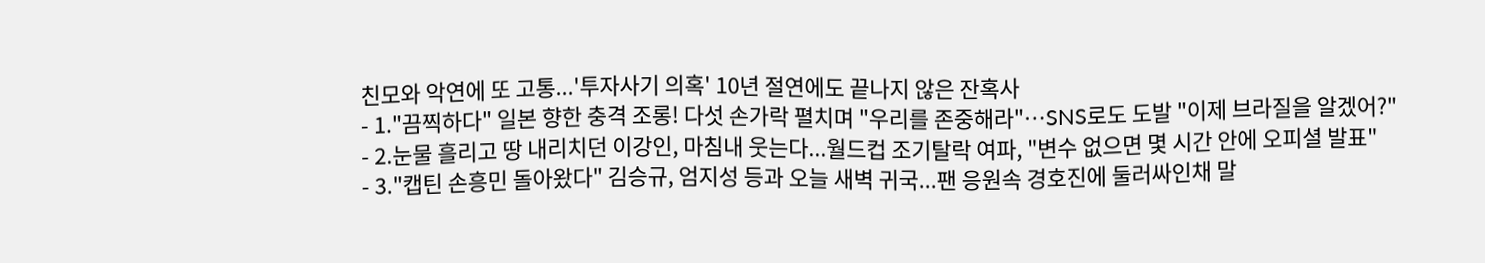친모와 악연에 또 고통...'투자사기 의혹' 10년 절연에도 끝나지 않은 잔혹사
- 1."끔찍하다" 일본 향한 충격 조롱! 다섯 손가락 펼치며 "우리를 존중해라"…SNS로도 도발 "이제 브라질을 알겠어?"
- 2.눈물 흘리고 땅 내리치던 이강인, 마침내 웃는다...월드컵 조기탈락 여파, "변수 없으면 몇 시간 안에 오피셜 발표"
- 3."캡틴 손흥민 돌아왔다" 김승규, 엄지성 등과 오늘 새벽 귀국...팬 응원속 경호진에 둘러싸인채 말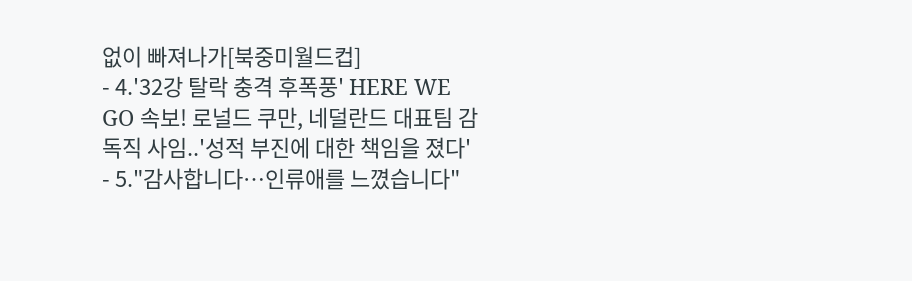없이 빠져나가[북중미월드컵]
- 4.'32강 탈락 충격 후폭풍' HERE WE GO 속보! 로널드 쿠만, 네덜란드 대표팀 감독직 사임..'성적 부진에 대한 책임을 졌다'
- 5."감사합니다…인류애를 느꼈습니다"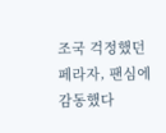조국 걱정했던 페라자, 팬심에 감동했다